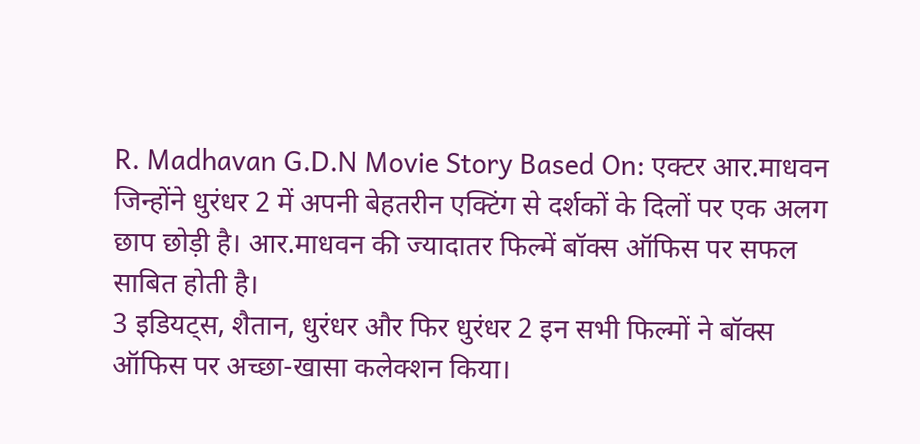R. Madhavan G.D.N Movie Story Based On: एक्टर आर.माधवन जिन्होंने धुरंधर 2 में अपनी बेहतरीन एक्टिंग से दर्शकों के दिलों पर एक अलग छाप छोड़ी है। आर.माधवन की ज्यादातर फिल्में बॉक्स ऑफिस पर सफल साबित होती है।
3 इडियट्स, शैतान, धुरंधर और फिर धुरंधर 2 इन सभी फिल्मों ने बॉक्स ऑफिस पर अच्छा-खासा कलेक्शन किया।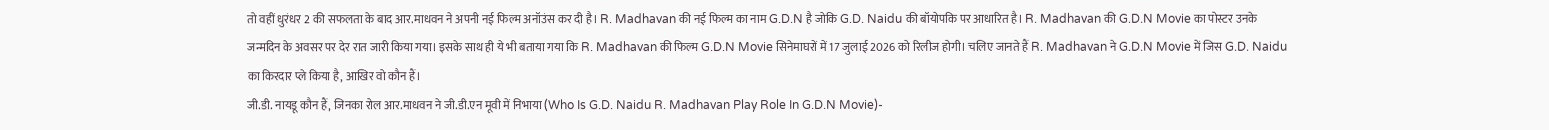तो वहीं धुरंधर 2 की सफलता के बाद आर.माधवन ने अपनी नई फिल्म अनॉउंस कर दी है। R. Madhavan की नई फिल्म का नाम G.D.N है जोकि G.D. Naidu की बॉयोपकि पर आधारित है। R. Madhavan की G.D.N Movie का पोस्टर उनके जन्मदिन के अवसर पर देर रात जारी किया गया। इसके साथ ही ये भी बताया गया कि R. Madhavan की फिल्म G.D.N Movie सिनेमाघरों में 17 जुलाई 2026 को रिलीज होगी। चलिए जानते हैं R. Madhavan ने G.D.N Movie में जिस G.D. Naidu का किरदार प्ले किया है, आखिर वो कौन हैं।
जी.डी. नायडू कौन हैं, जिनका रोल आर.माधवन ने जी.डी.एन मूवी में निभाया (Who Is G.D. Naidu R. Madhavan Play Role In G.D.N Movie)-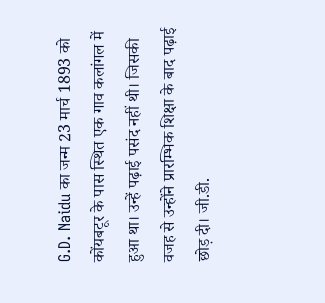G.D. Naidu का जन्म 23 मार्च 1893 को कोंयबटूर के पास स्थित एक गाव कलांगल में हुआ था। उन्हें पढ़ाई पसंद नहीं थी। जिसकी वजह से उन्होंने प्रारम्भिक शिक्षा के बाद पढ़ाई छोड़ दी। जी.डी.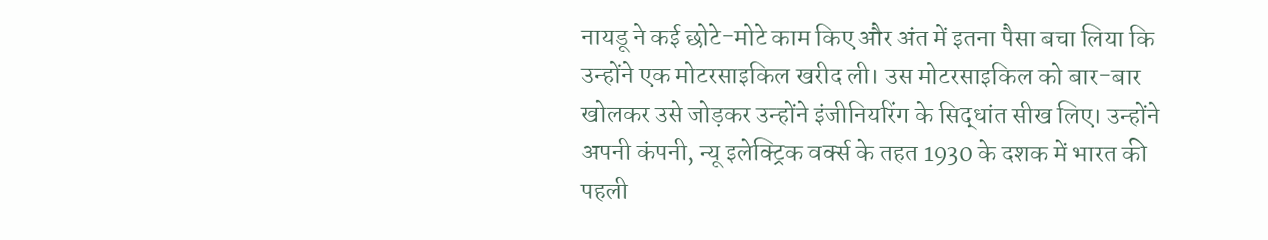नायडू ने कई छोटे-मोटे काम किए और अंत में इतना पैसा बचा लिया कि उन्होंने एक मोटरसाइकिल खरीद ली। उस मोटरसाइकिल को बार-बार खोलकर उसे जोड़कर उन्होंने इंजीनियरिंग के सिद्धांत सीख लिए। उन्होंने अपनी कंपनी, न्यू इलेक्ट्रिक वर्क्स के तहत 1930 के दशक में भारत की पहली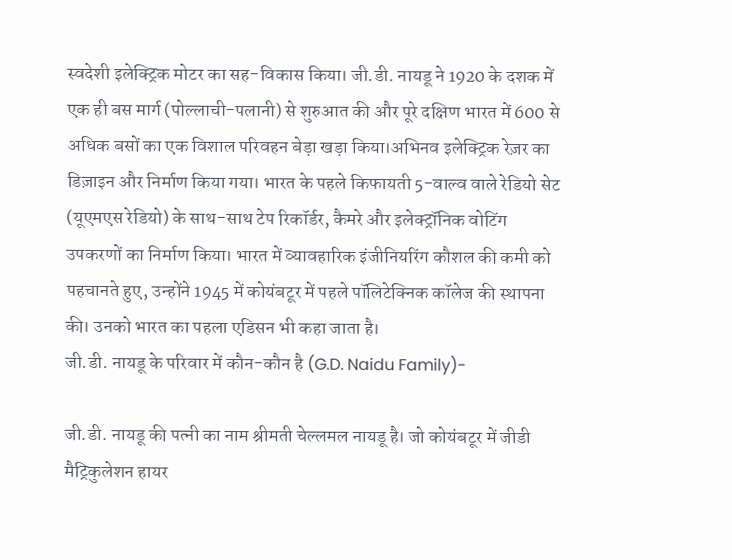स्वदेशी इलेक्ट्रिक मोटर का सह-विकास किया। जी.डी. नायडू ने 1920 के दशक में एक ही बस मार्ग (पोल्लाची-पलानी) से शुरुआत की और पूरे दक्षिण भारत में 600 से अधिक बसों का एक विशाल परिवहन बेड़ा खड़ा किया।अभिनव इलेक्ट्रिक रेज़र का डिज़ाइन और निर्माण किया गया। भारत के पहले किफायती 5-वाल्व वाले रेडियो सेट (यूएमएस रेडियो) के साथ-साथ टेप रिकॉर्डर, कैमरे और इलेक्ट्रॉनिक वोटिंग उपकरणों का निर्माण किया। भारत में व्यावहारिक इंजीनियरिंग कौशल की कमी को पहचानते हुए, उन्होंने 1945 में कोयंबटूर में पहले पॉलिटेक्निक कॉलेज की स्थापना की। उनको भारत का पहला एडिसन भी कहा जाता है।
जी.डी. नायडू के परिवार में कौन-कौन है (G.D. Naidu Family)-

जी.डी. नायडू की पत्नी का नाम श्रीमती चेल्लमल नायडू है। जो कोयंबटूर में जीडी मैट्रिकुलेशन हायर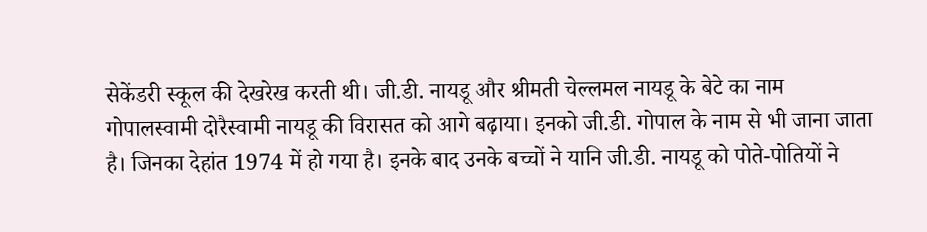सेकेंडरी स्कूल की देखरेख करती थी। जी.डी. नायडू और श्रीमती चेल्लमल नायडू के बेटे का नाम गोपालस्वामी दोरैस्वामी नायडू की विरासत को आगे बढ़ाया। इनको जी.डी. गोपाल के नाम से भी जाना जाता है। जिनका देहांत 1974 में हो गया है। इनके बाद उनके बच्चों ने यानि जी.डी. नायडू को पोते-पोतियों ने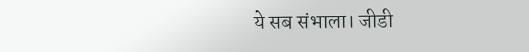ये सब संभाला। जीडी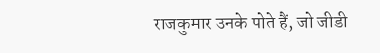राजकुमार उनके पोते हैं, जो जीडी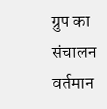ग्रुप का संचालन वर्तमान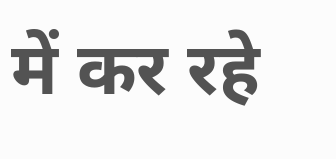में कर रहे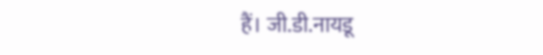हैं। जी.डी.नायडू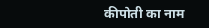कीपोती का नाम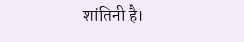शांतिनी है।